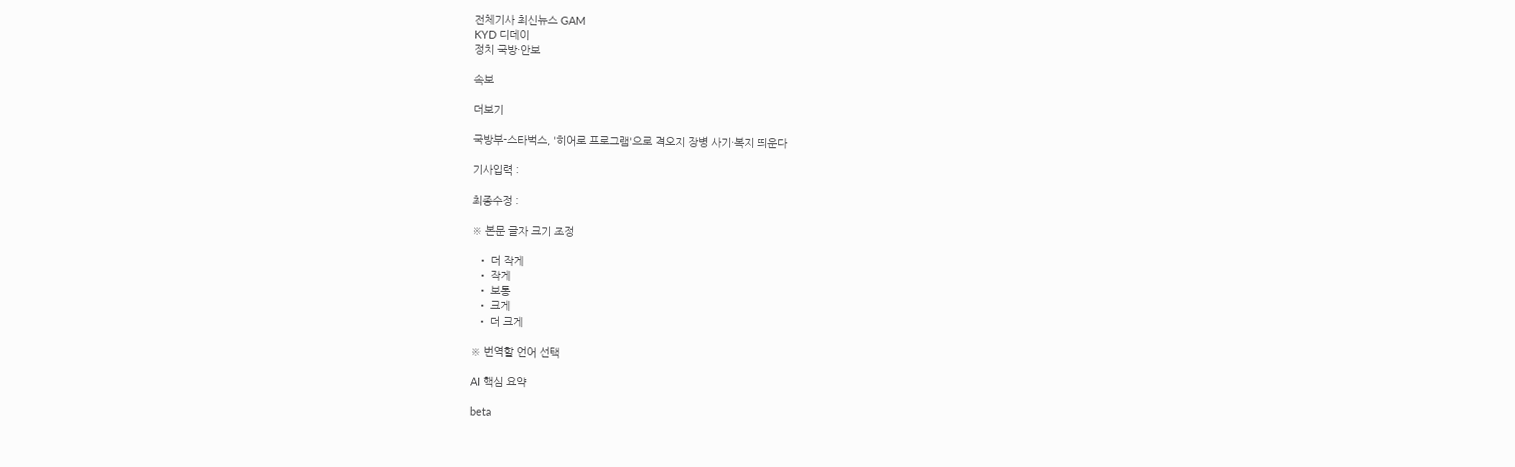전체기사 최신뉴스 GAM
KYD 디데이
정치 국방·안보

속보

더보기

국방부-스타벅스, '히어로 프로그램'으로 격오지 장병 사기·복지 띄운다

기사입력 :

최종수정 :

※ 본문 글자 크기 조정

  • 더 작게
  • 작게
  • 보통
  • 크게
  • 더 크게

※ 번역할 언어 선택

AI 핵심 요약

beta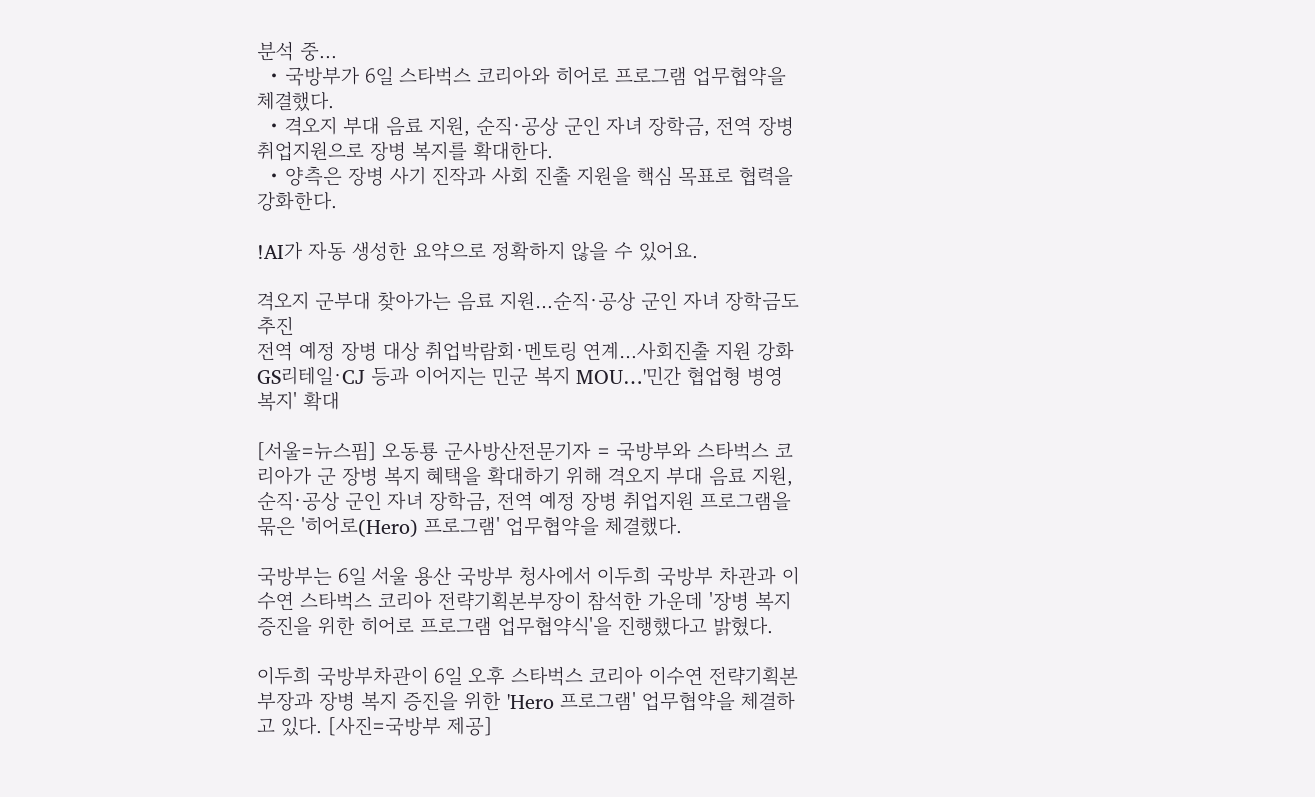분석 중...
  • 국방부가 6일 스타벅스 코리아와 히어로 프로그램 업무협약을 체결했다.
  • 격오지 부대 음료 지원, 순직·공상 군인 자녀 장학금, 전역 장병 취업지원으로 장병 복지를 확대한다.
  • 양측은 장병 사기 진작과 사회 진출 지원을 핵심 목표로 협력을 강화한다.

!AI가 자동 생성한 요약으로 정확하지 않을 수 있어요.

격오지 군부대 찾아가는 음료 지원…순직·공상 군인 자녀 장학금도 추진
전역 예정 장병 대상 취업박람회·멘토링 연계…사회진출 지원 강화
GS리테일·CJ 등과 이어지는 민군 복지 MOU…'민간 협업형 병영 복지' 확대

[서울=뉴스핌] 오동룡 군사방산전문기자 = 국방부와 스타벅스 코리아가 군 장병 복지 혜택을 확대하기 위해 격오지 부대 음료 지원, 순직·공상 군인 자녀 장학금, 전역 예정 장병 취업지원 프로그램을 묶은 '히어로(Hero) 프로그램' 업무협약을 체결했다.

국방부는 6일 서울 용산 국방부 청사에서 이두희 국방부 차관과 이수연 스타벅스 코리아 전략기획본부장이 참석한 가운데 '장병 복지 증진을 위한 히어로 프로그램 업무협약식'을 진행했다고 밝혔다.

이두희 국방부차관이 6일 오후 스타벅스 코리아 이수연 전략기획본부장과 장병 복지 증진을 위한 'Hero 프로그램' 업무협약을 체결하고 있다. [사진=국방부 제공]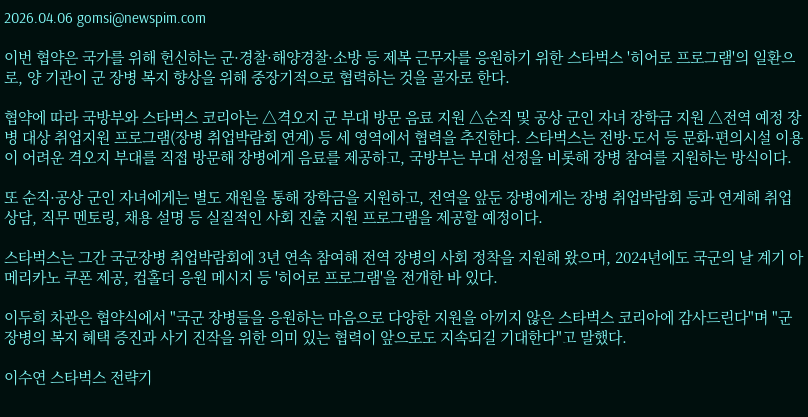2026.04.06 gomsi@newspim.com

이번 협약은 국가를 위해 헌신하는 군·경찰·해양경찰·소방 등 제복 근무자를 응원하기 위한 스타벅스 '히어로 프로그램'의 일환으로, 양 기관이 군 장병 복지 향상을 위해 중장기적으로 협력하는 것을 골자로 한다.

협약에 따라 국방부와 스타벅스 코리아는 △격오지 군 부대 방문 음료 지원 △순직 및 공상 군인 자녀 장학금 지원 △전역 예정 장병 대상 취업지원 프로그램(장병 취업박람회 연계) 등 세 영역에서 협력을 추진한다. 스타벅스는 전방·도서 등 문화·편의시설 이용이 어려운 격오지 부대를 직접 방문해 장병에게 음료를 제공하고, 국방부는 부대 선정을 비롯해 장병 참여를 지원하는 방식이다.

또 순직·공상 군인 자녀에게는 별도 재원을 통해 장학금을 지원하고, 전역을 앞둔 장병에게는 장병 취업박람회 등과 연계해 취업 상담, 직무 멘토링, 채용 설명 등 실질적인 사회 진출 지원 프로그램을 제공할 예정이다.

스타벅스는 그간 국군장병 취업박람회에 3년 연속 참여해 전역 장병의 사회 정착을 지원해 왔으며, 2024년에도 국군의 날 계기 아메리카노 쿠폰 제공, 컵홀더 응원 메시지 등 '히어로 프로그램'을 전개한 바 있다.

이두희 차관은 협약식에서 "국군 장병들을 응원하는 마음으로 다양한 지원을 아끼지 않은 스타벅스 코리아에 감사드린다"며 "군 장병의 복지 혜택 증진과 사기 진작을 위한 의미 있는 협력이 앞으로도 지속되길 기대한다"고 말했다.

이수연 스타벅스 전략기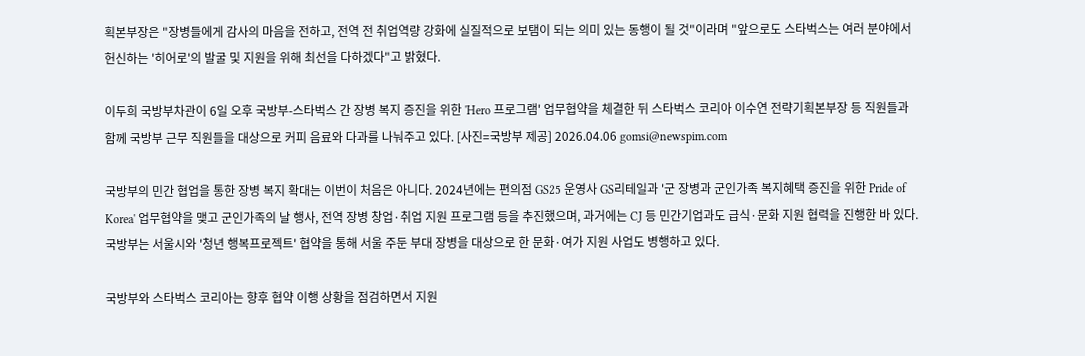획본부장은 "장병들에게 감사의 마음을 전하고, 전역 전 취업역량 강화에 실질적으로 보탬이 되는 의미 있는 동행이 될 것"이라며 "앞으로도 스타벅스는 여러 분야에서 헌신하는 '히어로'의 발굴 및 지원을 위해 최선을 다하겠다"고 밝혔다.

이두희 국방부차관이 6일 오후 국방부-스타벅스 간 장병 복지 증진을 위한 'Hero 프로그램' 업무협약을 체결한 뒤 스타벅스 코리아 이수연 전략기획본부장 등 직원들과 함께 국방부 근무 직원들을 대상으로 커피 음료와 다과를 나눠주고 있다. [사진=국방부 제공] 2026.04.06 gomsi@newspim.com

국방부의 민간 협업을 통한 장병 복지 확대는 이번이 처음은 아니다. 2024년에는 편의점 GS25 운영사 GS리테일과 '군 장병과 군인가족 복지혜택 증진을 위한 Pride of Korea' 업무협약을 맺고 군인가족의 날 행사, 전역 장병 창업·취업 지원 프로그램 등을 추진했으며, 과거에는 CJ 등 민간기업과도 급식·문화 지원 협력을 진행한 바 있다. 국방부는 서울시와 '청년 행복프로젝트' 협약을 통해 서울 주둔 부대 장병을 대상으로 한 문화·여가 지원 사업도 병행하고 있다.

국방부와 스타벅스 코리아는 향후 협약 이행 상황을 점검하면서 지원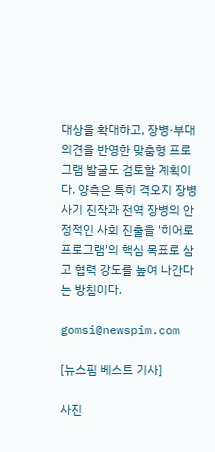대상을 확대하고, 장병·부대 의견을 반영한 맞춤형 프로그램 발굴도 검토할 계획이다. 양측은 특히 격오지 장병 사기 진작과 전역 장병의 안정적인 사회 진출을 '히어로 프로그램'의 핵심 목표로 삼고 협력 강도를 높여 나간다는 방침이다.

gomsi@newspim.com

[뉴스핌 베스트 기사]

사진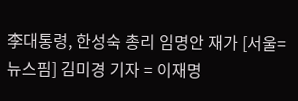李대통령, 한성숙 총리 임명안 재가 [서울=뉴스핌] 김미경 기자 = 이재명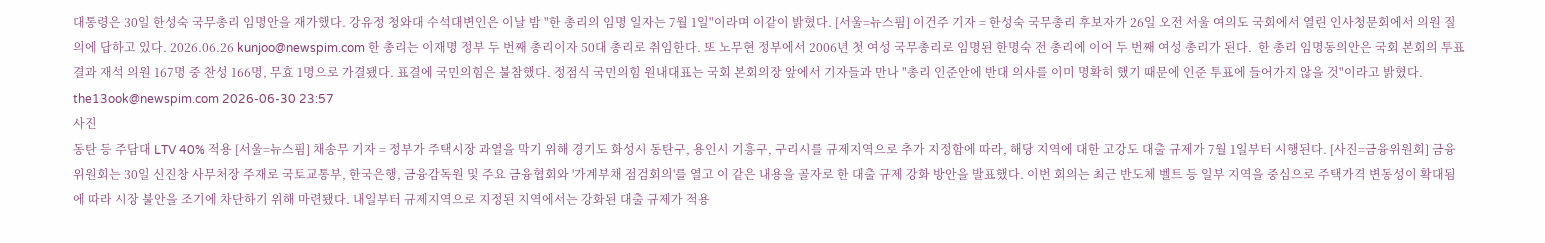대통령은 30일 한성숙 국무총리 임명안을 재가했다. 강유정 청와대 수석대변인은 이날 밤 "한 총리의 임명 일자는 7월 1일"이라며 이같이 밝혔다. [서울=뉴스핌] 이건주 기자 = 한성숙 국무총리 후보자가 26일 오전 서울 여의도 국회에서 열린 인사청문회에서 의원 질의에 답하고 있다. 2026.06.26 kunjoo@newspim.com 한 총리는 이재명 정부 두 번째 총리이자 50대 총리로 취임한다. 또 노무현 정부에서 2006년 첫 여성 국무총리로 임명된 한명숙 전 총리에 이어 두 번째 여성 총리가 된다.  한 총리 임명동의안은 국회 본회의 투표 결과 재석 의원 167명 중 찬성 166명, 무효 1명으로 가결됐다. 표결에 국민의힘은 불참했다. 정점식 국민의힘 원내대표는 국회 본회의장 앞에서 기자들과 만나 "총리 인준안에 반대 의사를 이미 명확히 했기 때문에 인준 투표에 들어가지 않을 것"이라고 밝혔다. the13ook@newspim.com 2026-06-30 23:57
사진
동탄 등 주담대 LTV 40% 적용 [서울=뉴스핌] 채송무 기자 = 정부가 주택시장 과열을 막기 위해 경기도 화성시 동탄구, 용인시 기흥구, 구리시를 규제지역으로 추가 지정함에 따라, 해당 지역에 대한 고강도 대출 규제가 7월 1일부터 시행된다. [사진=금융위원회] 금융위원회는 30일 신진창 사무처장 주재로 국토교통부, 한국은행, 금융감독원 및 주요 금융협회와 '가계부채 점검회의'를 열고 이 같은 내용을 골자로 한 대출 규제 강화 방안을 발표했다. 이번 회의는 최근 반도체 벨트 등 일부 지역을 중심으로 주택가격 변동성이 확대됨에 따라 시장 불안을 조기에 차단하기 위해 마련됐다. 내일부터 규제지역으로 지정된 지역에서는 강화된 대출 규제가 적용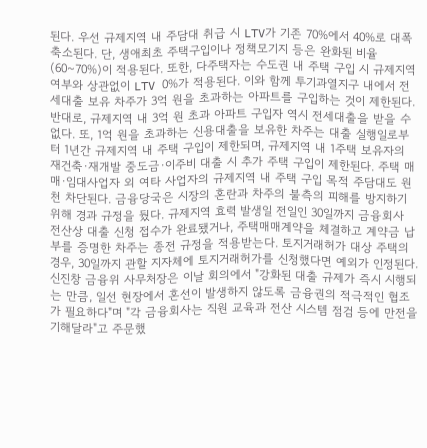된다. 우선 규제지역 내 주담대 취급 시 LTV가 기존 70%에서 40%로 대폭 축소된다. 단, 생애최초 주택구입이나 정책모기지 등은 완화된 비율(60~70%)이 적용된다. 또한, 다주택자는 수도권 내 주택 구입 시 규제지역 여부와 상관없이 LTV 0%가 적용된다. 이와 함께 투기과열지구 내에서 전세대출 보유 차주가 3억 원을 초과하는 아파트를 구입하는 것이 제한된다. 반대로, 규제지역 내 3억 원 초과 아파트 구입자 역시 전세대출을 받을 수 없다. 또, 1억 원을 초과하는 신용대출을 보유한 차주는 대출 실행일로부터 1년간 규제지역 내 주택 구입이 제한되며, 규제지역 내 1주택 보유자의 재건축·재개발 중도금·이주비 대출 시 추가 주택 구입이 제한된다. 주택 매매·임대사업자 외 여타 사업자의 규제지역 내 주택 구입 목적 주담대도 원천 차단된다. 금융당국은 시장의 혼란과 차주의 불측의 피해를 방지하기 위해 경과 규정을 뒀다. 규제지역 효력 발생일 전일인 30일까지 금융회사 전산상 대출 신청 접수가 완료됐거나, 주택매매계약을 체결하고 계약금 납부를 증명한 차주는 종전 규정을 적용받는다. 토지거래허가 대상 주택의 경우, 30일까지 관할 지자체에 토지거래허가를 신청했다면 예외가 인정된다. 신진창 금융위 사무처장은 이날 회의에서 "강화된 대출 규제가 즉시 시행되는 만큼, 일선 현장에서 혼선이 발생하지 않도록 금융권의 적극적인 협조가 필요하다"며 "각 금융회사는 직원 교육과 전산 시스템 점검 등에 만전을 기해달라"고 주문했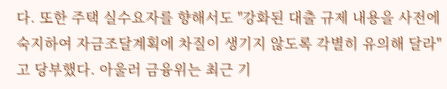다. 또한 주택 실수요자를 향해서도 "강화된 대출 규제 내용을 사전에 숙지하여 자금조달계획에 차질이 생기지 않도록 각별히 유의해 달라"고 당부했다. 아울러 금융위는 최근 기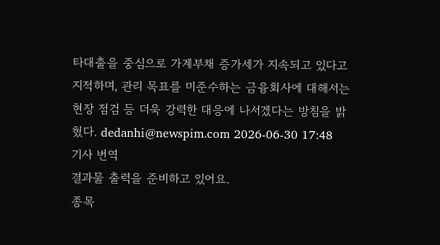타대출을 중심으로 가계부채 증가세가 지속되고 있다고 지적하며, 관리 목표를 미준수하는 금융회사에 대해서는 현장 점검 등 더욱 강력한 대응에 나서겠다는 방침을 밝혔다. dedanhi@newspim.com 2026-06-30 17:48
기사 번역
결과물 출력을 준비하고 있어요.
종목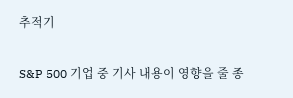추적기

S&P 500 기업 중 기사 내용이 영향을 줄 종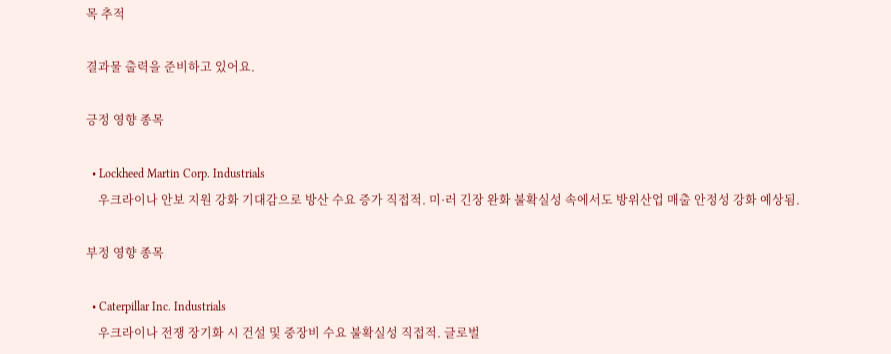목 추적

결과물 출력을 준비하고 있어요.

긍정 영향 종목

  • Lockheed Martin Corp. Industrials
    우크라이나 안보 지원 강화 기대감으로 방산 수요 증가 직접적. 미·러 긴장 완화 불확실성 속에서도 방위산업 매출 안정성 강화 예상됨.

부정 영향 종목

  • Caterpillar Inc. Industrials
    우크라이나 전쟁 장기화 시 건설 및 중장비 수요 불확실성 직접적. 글로벌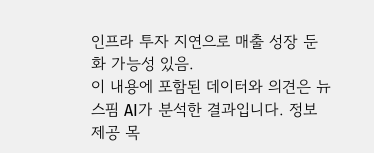인프라 투자 지연으로 매출 성장 둔화 가능성 있음.
이 내용에 포함된 데이터와 의견은 뉴스핌 AI가 분석한 결과입니다. 정보 제공 목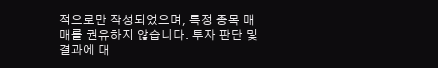적으로만 작성되었으며, 특정 종목 매매를 권유하지 않습니다. 투자 판단 및 결과에 대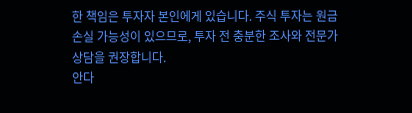한 책임은 투자자 본인에게 있습니다. 주식 투자는 원금 손실 가능성이 있으므로, 투자 전 충분한 조사와 전문가 상담을 권장합니다.
안다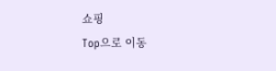쇼핑
Top으로 이동